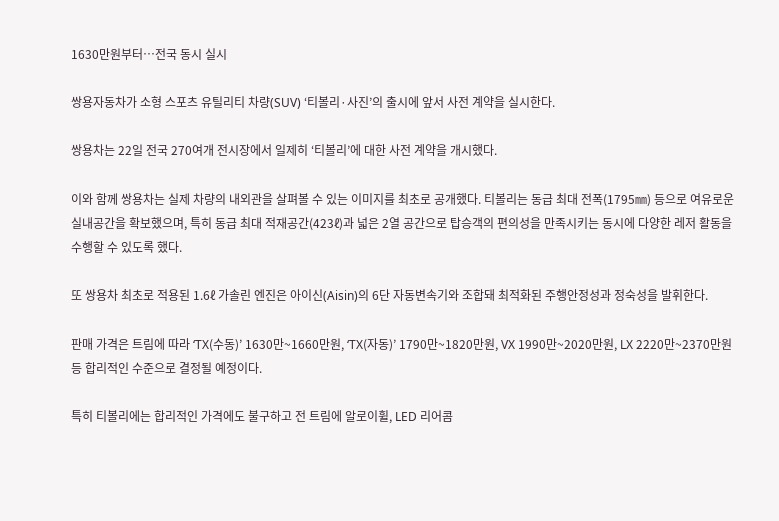1630만원부터…전국 동시 실시

쌍용자동차가 소형 스포츠 유틸리티 차량(SUV) ‘티볼리·사진’의 출시에 앞서 사전 계약을 실시한다.

쌍용차는 22일 전국 270여개 전시장에서 일제히 ‘티볼리’에 대한 사전 계약을 개시했다.

이와 함께 쌍용차는 실제 차량의 내외관을 살펴볼 수 있는 이미지를 최초로 공개했다. 티볼리는 동급 최대 전폭(1795㎜) 등으로 여유로운 실내공간을 확보했으며, 특히 동급 최대 적재공간(423ℓ)과 넓은 2열 공간으로 탑승객의 편의성을 만족시키는 동시에 다양한 레저 활동을 수행할 수 있도록 했다.

또 쌍용차 최초로 적용된 1.6ℓ 가솔린 엔진은 아이신(Aisin)의 6단 자동변속기와 조합돼 최적화된 주행안정성과 정숙성을 발휘한다.

판매 가격은 트림에 따라 ‘TX(수동)’ 1630만~1660만원, ‘TX(자동)’ 1790만~1820만원, VX 1990만~2020만원, LX 2220만~2370만원 등 합리적인 수준으로 결정될 예정이다.

특히 티볼리에는 합리적인 가격에도 불구하고 전 트림에 알로이휠, LED 리어콤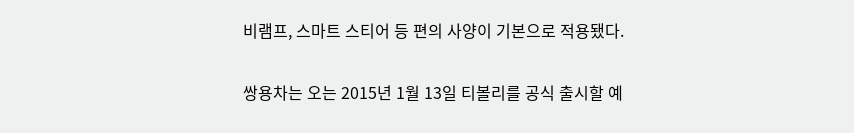비램프, 스마트 스티어 등 편의 사양이 기본으로 적용됐다.

쌍용차는 오는 2015년 1월 13일 티볼리를 공식 출시할 예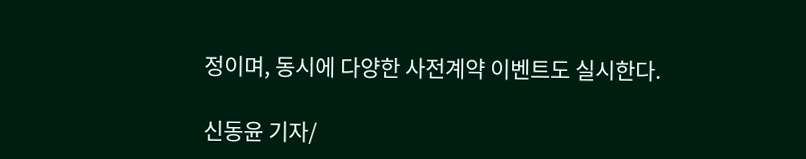정이며, 동시에 다양한 사전계약 이벤트도 실시한다.

신동윤 기자/